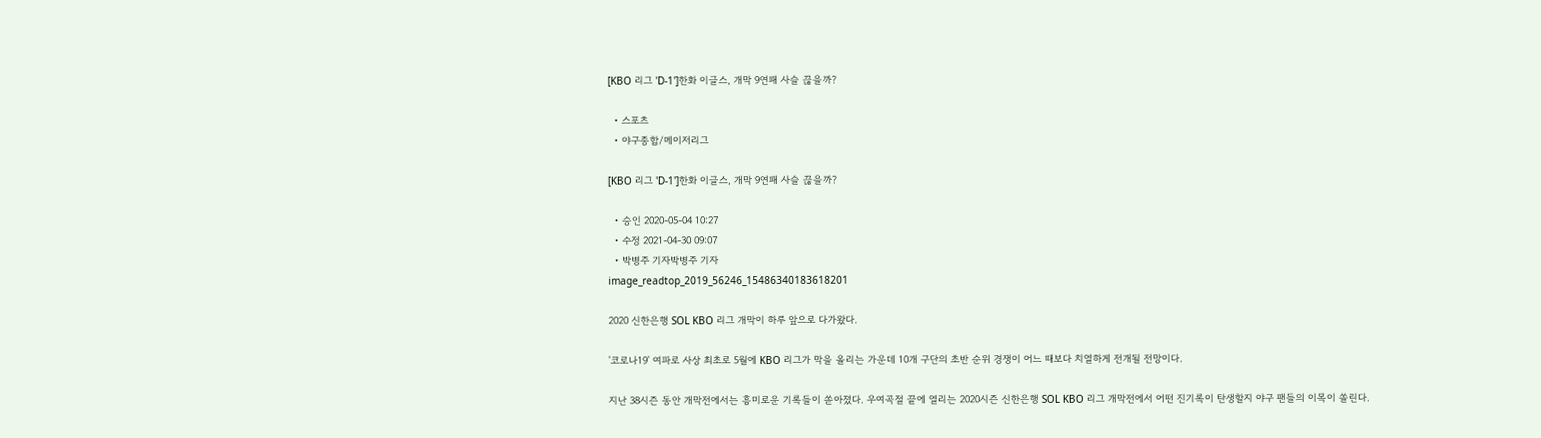[KBO 리그 'D-1']한화 이글스, 개막 9연패 사슬 끊을까?

  • 스포츠
  • 야구종합/메이저리그

[KBO 리그 'D-1']한화 이글스, 개막 9연패 사슬 끊을까?

  • 승인 2020-05-04 10:27
  • 수정 2021-04-30 09:07
  • 박병주 기자박병주 기자
image_readtop_2019_56246_15486340183618201

2020 신한은행 SOL KBO 리그 개막이 하루 앞으로 다가왔다.

'코로나19' 여파로 사상 최초로 5월에 KBO 리그가 막을 올리는 가운데 10개 구단의 초반 순위 경쟁이 어느 때보다 치열하게 전개될 전망이다.

지난 38시즌 동안 개막전에서는 흥미로운 기록들이 쏟아졌다. 우여곡절 끝에 열리는 2020시즌 신한은행 SOL KBO 리그 개막전에서 어떤 진기록이 탄생할지 야구 팬들의 이목이 쏠린다.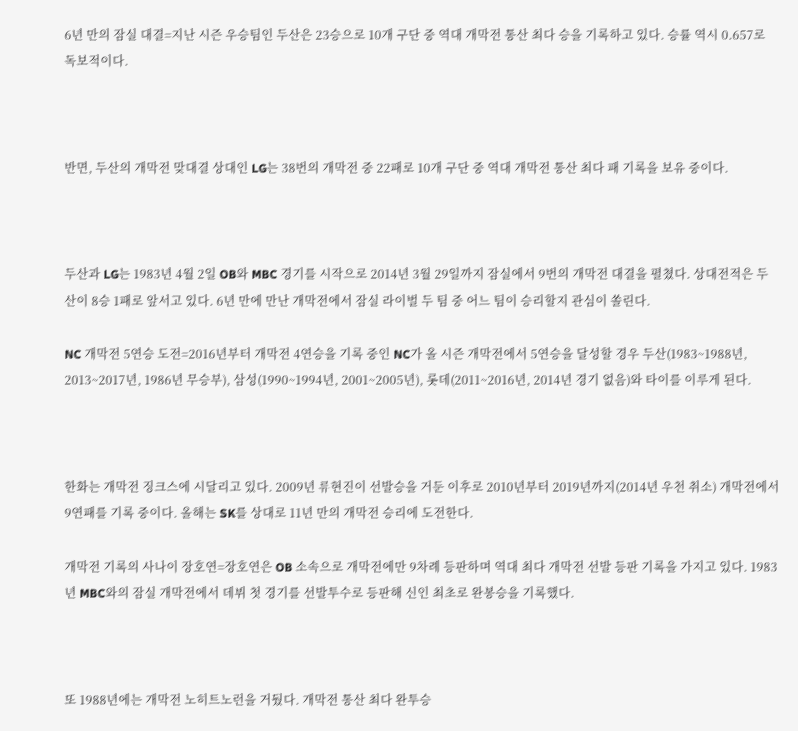6년 만의 잠실 대결=지난 시즌 우승팀인 두산은 23승으로 10개 구단 중 역대 개막전 통산 최다 승을 기록하고 있다. 승률 역시 0.657로 독보적이다.



반면, 두산의 개막전 맞대결 상대인 LG는 38번의 개막전 중 22패로 10개 구단 중 역대 개막전 통산 최다 패 기록을 보유 중이다.



두산과 LG는 1983년 4월 2일 OB와 MBC 경기를 시작으로 2014년 3월 29일까지 잠실에서 9번의 개막전 대결을 펼쳤다. 상대전적은 두산이 8승 1패로 앞서고 있다. 6년 만에 만난 개막전에서 잠실 라이벌 두 팀 중 어느 팀이 승리할지 관심이 쏠린다.

NC 개막전 5연승 도전=2016년부터 개막전 4연승을 기록 중인 NC가 올 시즌 개막전에서 5연승을 달성할 경우 두산(1983~1988년, 2013~2017년, 1986년 무승부), 삼성(1990~1994년, 2001~2005년), 롯데(2011~2016년, 2014년 경기 없음)와 타이를 이루게 된다.



한화는 개막전 징크스에 시달리고 있다. 2009년 류현진이 선발승을 거둔 이후로 2010년부터 2019년까지(2014년 우천 취소) 개막전에서 9연패를 기록 중이다. 올해는 SK를 상대로 11년 만의 개막전 승리에 도전한다.

개막전 기록의 사나이 장호연=장호연은 OB 소속으로 개막전에만 9차례 등판하며 역대 최다 개막전 선발 등판 기록을 가지고 있다. 1983년 MBC와의 잠실 개막전에서 데뷔 첫 경기를 선발투수로 등판해 신인 최초로 완봉승을 기록했다.



또 1988년에는 개막전 노히트노런을 거뒀다. 개막전 통산 최다 완투승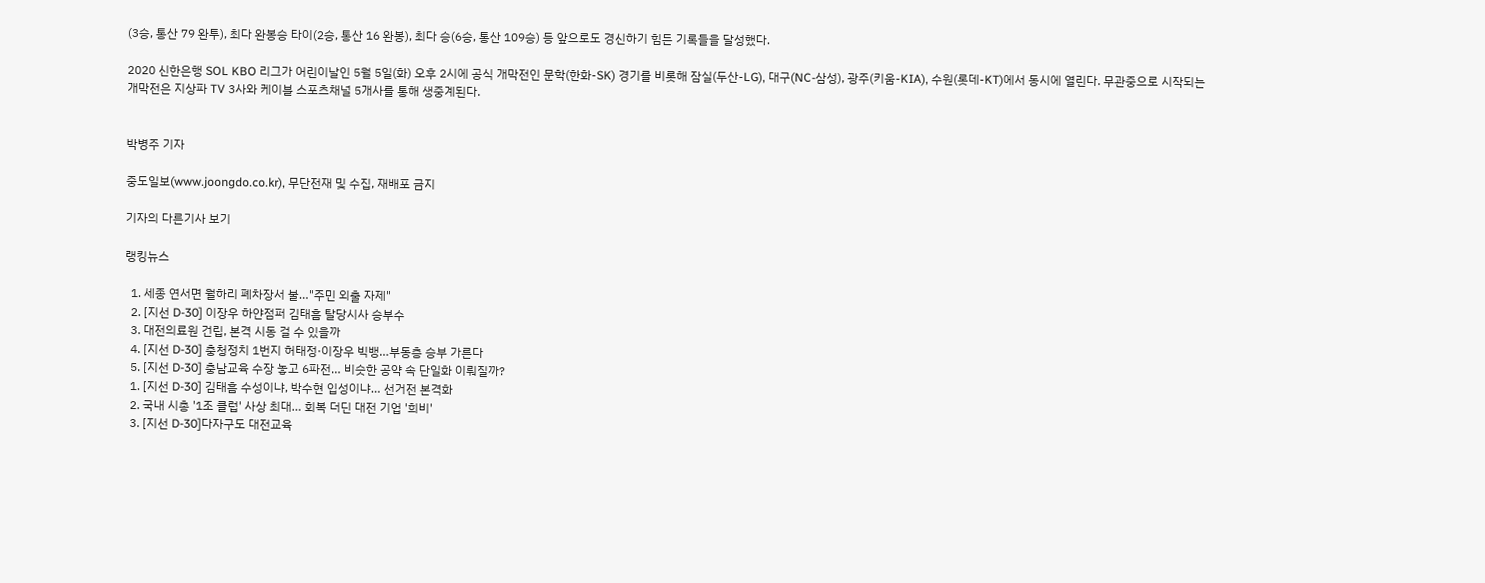(3승, 통산 79 완투), 최다 완봉승 타이(2승, 통산 16 완봉), 최다 승(6승, 통산 109승) 등 앞으로도 경신하기 힘든 기록들을 달성했다.

2020 신한은행 SOL KBO 리그가 어린이날인 5월 5일(화) 오후 2시에 공식 개막전인 문학(한화-SK) 경기를 비롯해 잠실(두산-LG), 대구(NC-삼성), 광주(키움-KIA), 수원(롯데-KT)에서 동시에 열린다. 무관중으로 시작되는 개막전은 지상파 TV 3사와 케이블 스포츠채널 5개사를 통해 생중계된다.


박병주 기자

중도일보(www.joongdo.co.kr), 무단전재 및 수집, 재배포 금지

기자의 다른기사 보기

랭킹뉴스

  1. 세종 연서면 월하리 폐차장서 불…"주민 외출 자제"
  2. [지선 D-30] 이장우 하얀점퍼 김태흠 탈당시사 승부수
  3. 대전의료원 건립, 본격 시동 걸 수 있을까
  4. [지선 D-30] 충청정치 1번지 허태정·이장우 빅뱅…부동층 승부 가른다
  5. [지선 D-30] 충남교육 수장 놓고 6파전… 비슷한 공약 속 단일화 이뤄질까?
  1. [지선 D-30] 김태흠 수성이냐, 박수현 입성이냐… 선거전 본격화
  2. 국내 시총 '1조 클럽' 사상 최대… 회복 더딘 대전 기업 '희비'
  3. [지선 D-30]다자구도 대전교육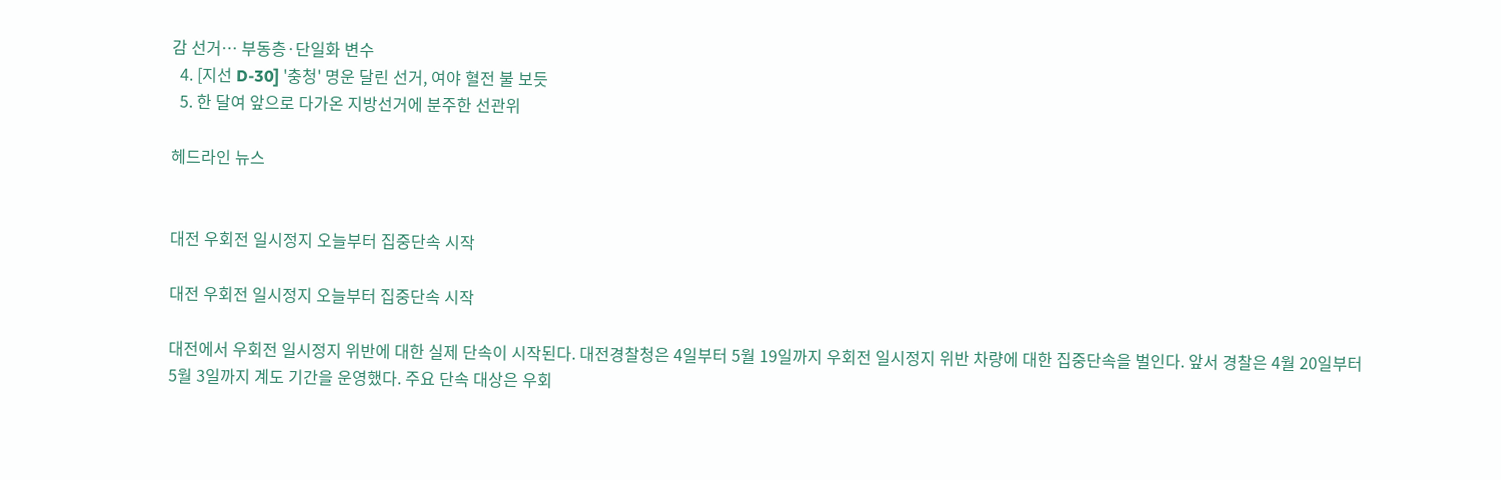감 선거… 부동층·단일화 변수
  4. [지선 D-30] '충청' 명운 달린 선거, 여야 혈전 불 보듯
  5. 한 달여 앞으로 다가온 지방선거에 분주한 선관위

헤드라인 뉴스


대전 우회전 일시정지 오늘부터 집중단속 시작

대전 우회전 일시정지 오늘부터 집중단속 시작

대전에서 우회전 일시정지 위반에 대한 실제 단속이 시작된다. 대전경찰청은 4일부터 5월 19일까지 우회전 일시정지 위반 차량에 대한 집중단속을 벌인다. 앞서 경찰은 4월 20일부터 5월 3일까지 계도 기간을 운영했다. 주요 단속 대상은 우회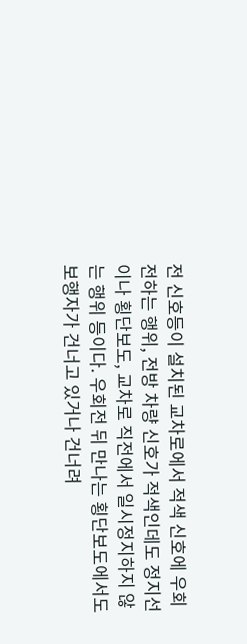전 신호등이 설치된 교차로에서 적색 신호에 우회전하는 행위, 전방 차량 신호가 적색인데도 정지선이나 횡단보도, 교차로 직전에서 일시정지하지 않는 행위 등이다. 우회전 뒤 만나는 횡단보도에서도 보행자가 건너고 있거나 건너려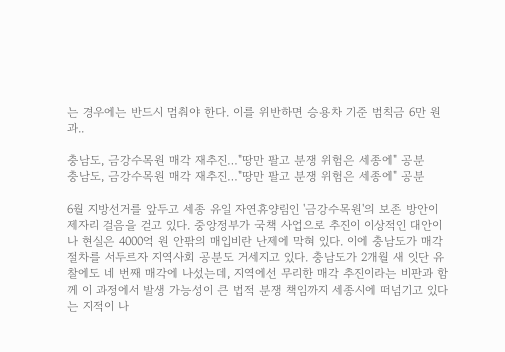는 경우에는 반드시 멈춰야 한다. 이를 위반하면 승용차 기준 범칙금 6만 원과..

충남도, 금강수목원 매각 재추진…"땅만 팔고 분쟁 위험은 세종에" 공분
충남도, 금강수목원 매각 재추진…"땅만 팔고 분쟁 위험은 세종에" 공분

6월 지방선거를 앞두고 세종 유일 자연휴양림인 '금강수목원'의 보존 방안이 제자리 걸음을 걷고 있다. 중앙정부가 국책 사업으로 추진이 이상적인 대안이나 현실은 4000억 원 안팎의 매입비란 난제에 막혀 있다. 이에 충남도가 매각 절차를 서두르자 지역사회 공분도 거세지고 있다. 충남도가 2개월 새 잇단 유찰에도 네 번째 매각에 나섰는데, 지역에선 무리한 매각 추진이라는 비판과 함께 이 과정에서 발생 가능성이 큰 법적 분쟁 책임까지 세종시에 떠넘기고 있다는 지적이 나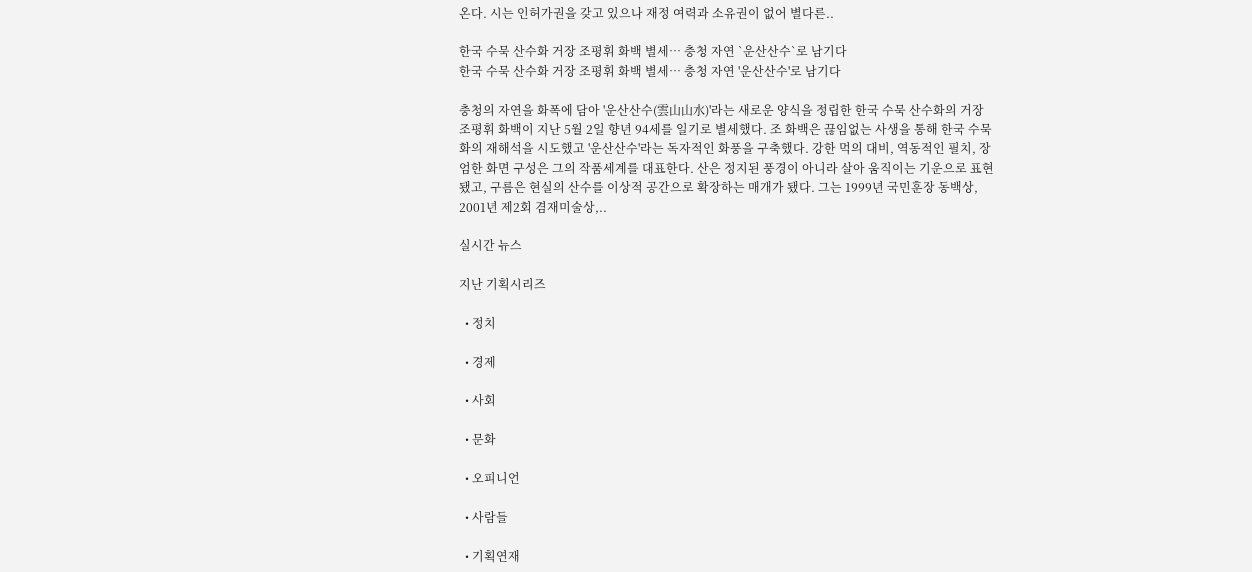온다. 시는 인허가권을 갖고 있으나 재정 여력과 소유권이 없어 별다른..

한국 수묵 산수화 거장 조평휘 화백 별세… 충청 자연 `운산산수`로 남기다
한국 수묵 산수화 거장 조평휘 화백 별세… 충청 자연 '운산산수'로 남기다

충청의 자연을 화폭에 담아 '운산산수(雲山山水)'라는 새로운 양식을 정립한 한국 수묵 산수화의 거장 조평휘 화백이 지난 5월 2일 향년 94세를 일기로 별세했다. 조 화백은 끊임없는 사생을 통해 한국 수묵화의 재해석을 시도했고 '운산산수'라는 독자적인 화풍을 구축했다. 강한 먹의 대비, 역동적인 필치, 장엄한 화면 구성은 그의 작품세계를 대표한다. 산은 정지된 풍경이 아니라 살아 움직이는 기운으로 표현됐고, 구름은 현실의 산수를 이상적 공간으로 확장하는 매개가 됐다. 그는 1999년 국민훈장 동백상, 2001년 제2회 겸재미술상,..

실시간 뉴스

지난 기획시리즈

  • 정치

  • 경제

  • 사회

  • 문화

  • 오피니언

  • 사람들

  • 기획연재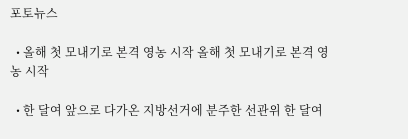포토뉴스

  • 올해 첫 모내기로 본격 영농 시작 올해 첫 모내기로 본격 영농 시작

  • 한 달여 앞으로 다가온 지방선거에 분주한 선관위 한 달여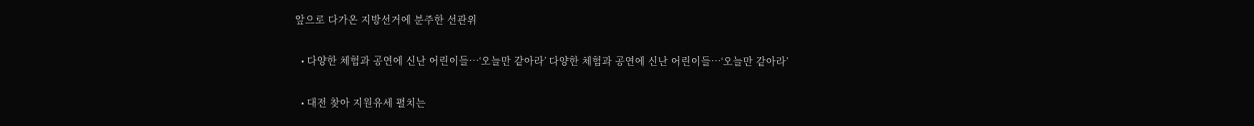앞으로 다가온 지방선거에 분주한 선관위

  • 다양한 체험과 공연에 신난 어린이들…‘오늘만 같아라’ 다양한 체험과 공연에 신난 어린이들…‘오늘만 같아라’

  • 대전 찾아 지원유세 펼치는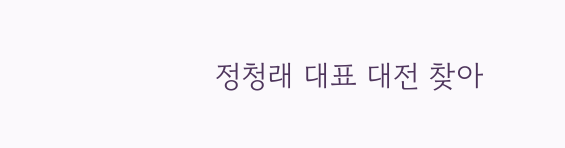정청래 대표 대전 찾아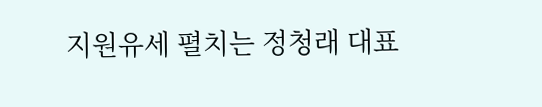지원유세 펼치는 정청래 대표